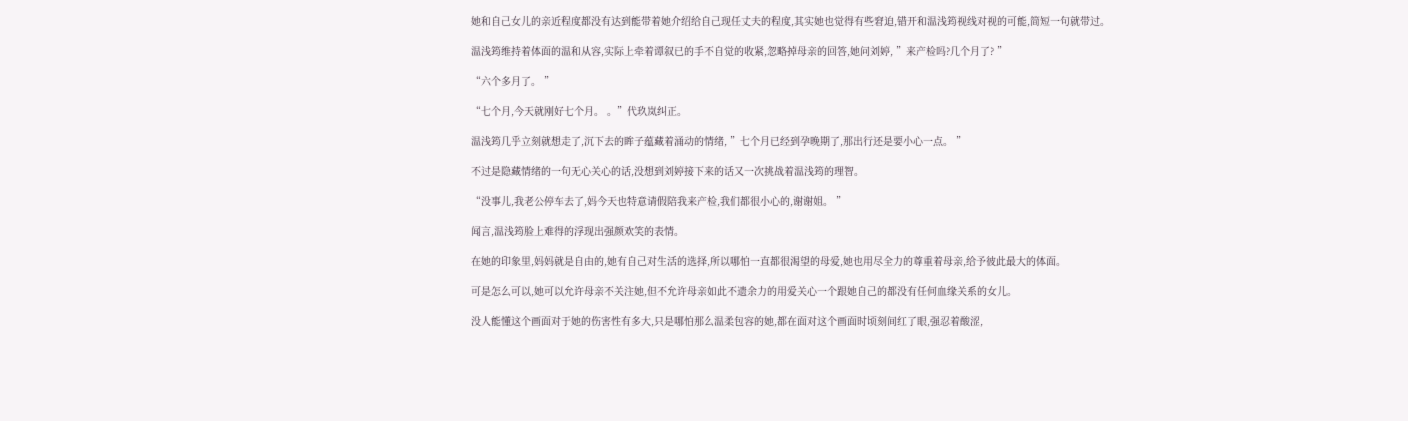她和自己女儿的亲近程度都没有达到能带着她介绍给自己现任丈夫的程度,其实她也觉得有些窘迫,错开和温浅筠视线对视的可能,简短一句就带过。

温浅筠维持着体面的温和从容,实际上牵着谭叙已的手不自觉的收紧,忽略掉母亲的回答,她问刘婷, ”来产检吗?几个月了? ”

“六个多月了。 ”

“七个月,今天就刚好七个月。 。”代玖岚纠正。

温浅筠几乎立刻就想走了,沉下去的眸子蕴藏着涌动的情绪, ”七个月已经到孕晚期了,那出行还是要小心一点。 ”

不过是隐藏情绪的一句无心关心的话,没想到刘婷接下来的话又一次挑战着温浅筠的理智。

“没事儿,我老公停车去了,妈今天也特意请假陪我来产检,我们都很小心的,谢谢姐。 ”

闻言,温浅筠脸上难得的浮现出强颜欢笑的表情。

在她的印象里,妈妈就是自由的,她有自己对生活的选择,所以哪怕一直都很渴望的母爱,她也用尽全力的尊重着母亲,给予彼此最大的体面。

可是怎么可以,她可以允许母亲不关注她,但不允许母亲如此不遗余力的用爱关心一个跟她自己的都没有任何血缘关系的女儿。

没人能懂这个画面对于她的伤害性有多大,只是哪怕那么温柔包容的她,都在面对这个画面时顷刻间红了眼,强忍着酸涩,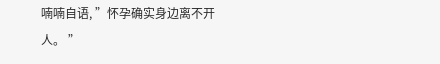喃喃自语, ”怀孕确实身边离不开人。 ”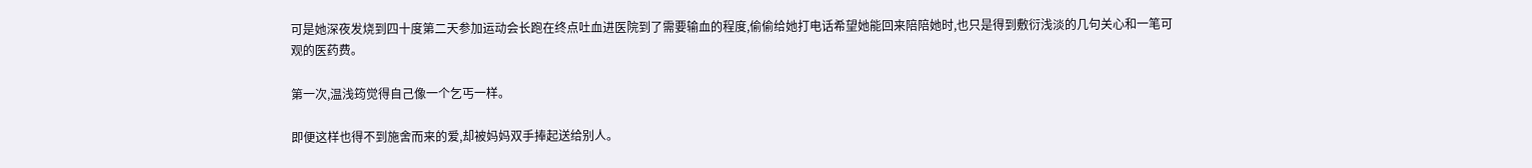可是她深夜发烧到四十度第二天参加运动会长跑在终点吐血进医院到了需要输血的程度,偷偷给她打电话希望她能回来陪陪她时,也只是得到敷衍浅淡的几句关心和一笔可观的医药费。

第一次,温浅筠觉得自己像一个乞丐一样。

即便这样也得不到施舍而来的爱,却被妈妈双手捧起送给别人。